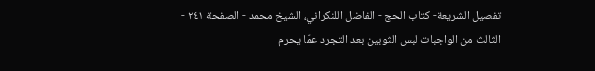تفصيل الشريعة- كتاب الحج - الفاضل اللنكراني، الشيخ محمد - الصفحة ٢٤١ - الثالث من الواجبات لبس الثوبين بعد التجرد عمّا يحرم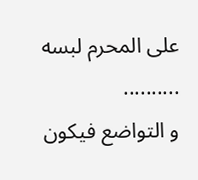على المحرم لبسه
..........
و التواضع فيكون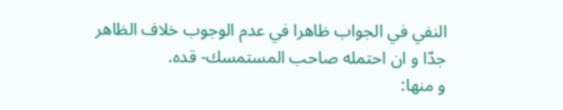النفي في الجواب ظاهرا في عدم الوجوب خلاف الظاهر جدّا و ان احتمله صاحب المستمسك- قده.
و منها: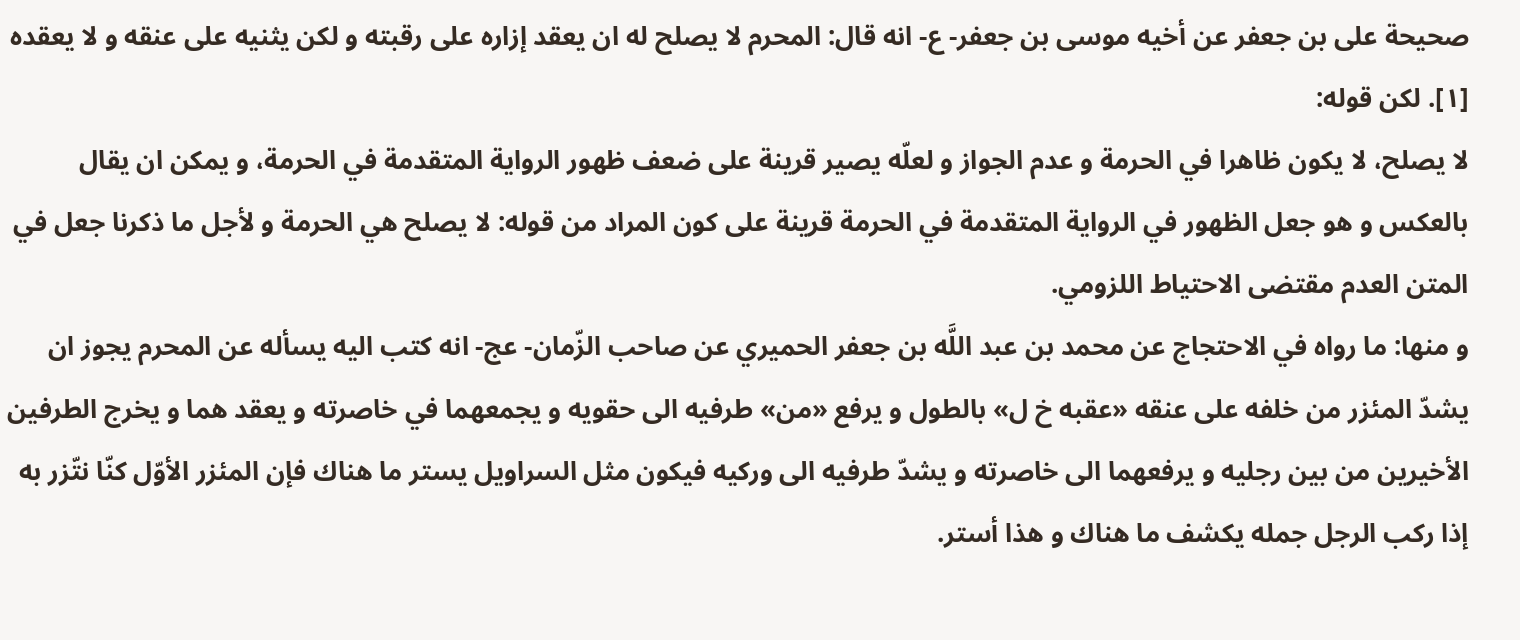صحيحة على بن جعفر عن أخيه موسى بن جعفر- ع- انه قال: المحرم لا يصلح له ان يعقد إزاره على رقبته و لكن يثنيه على عنقه و لا يعقده [١]. لكن قوله:
لا يصلح، لا يكون ظاهرا في الحرمة و عدم الجواز و لعلّه يصير قرينة على ضعف ظهور الرواية المتقدمة في الحرمة، و يمكن ان يقال بالعكس و هو جعل الظهور في الرواية المتقدمة في الحرمة قرينة على كون المراد من قوله: لا يصلح هي الحرمة و لأجل ما ذكرنا جعل في المتن العدم مقتضى الاحتياط اللزومي.
و منها: ما رواه في الاحتجاج عن محمد بن عبد اللَّه بن جعفر الحميري عن صاحب الزّمان- عج- انه كتب اليه يسأله عن المحرم يجوز ان يشدّ المئزر من خلفه على عنقه «عقبه خ ل» بالطول و يرفع «من» طرفيه الى حقويه و يجمعهما في خاصرته و يعقد هما و يخرج الطرفين الأخيرين من بين رجليه و يرفعهما الى خاصرته و يشدّ طرفيه الى وركيه فيكون مثل السراويل يستر ما هناك فإن المئزر الأوّل كنّا نتّزر به إذا ركب الرجل جمله يكشف ما هناك و هذا أستر.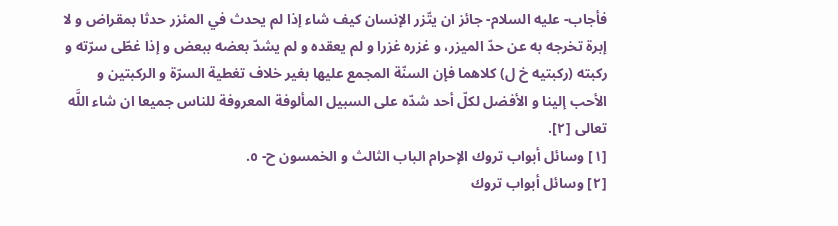فأجاب- عليه السلام- جائز ان يتّزر الإنسان كيف شاء إذا لم يحدث في المئزر حدثا بمقراض و لا إبرة تخرجه به عن حدّ الميزر، و غزره غزرا و لم يعقده و لم يشدّ بعضه ببعض و إذا غطّى سرّته و ركبته (ركبتيه خ ل) كلاهما فإن السنّة المجمع عليها بغير خلاف تغطية السرّة و الركبتين و الأحب إلينا و الأفضل لكلّ أحد شدّه على السبيل المألوفة المعروفة للناس جميعا ان شاء اللَّه تعالى [٢].
[١] وسائل أبواب تروك الإحرام الباب الثالث و الخمسون ح- ٥.
[٢] وسائل أبواب تروك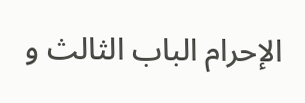الإحرام الباب الثالث و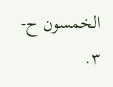الخمسون ح- ٣.